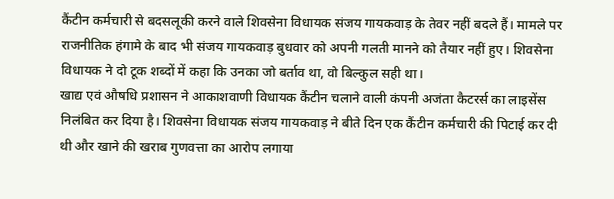कैंटीन कर्मचारी से बदसलूकी करने वाले शिवसेना विधायक संजय गायकवाड़ के तेवर नहीं बदले हैं। मामले पर राजनीतिक हंगामे के बाद भी संजय गायकवाड़ बुधवार को अपनी गलती मानने को तैयार नहीं हुए। शिवसेना विधायक ने दो टूक शब्दों में कहा कि उनका जो बर्ताव था, वो बिल्कुल सही था।
खाद्य एवं औषधि प्रशासन ने आकाशवाणी विधायक कैंटीन चलाने वाली कंपनी अजंता कैटरर्स का लाइसेंस निलंबित कर दिया है। शिवसेना विधायक संजय गायकवाड़ ने बीते दिन एक कैंटीन कर्मचारी की पिटाई कर दी थी और खाने की खराब गुणवत्ता का आरोप लगाया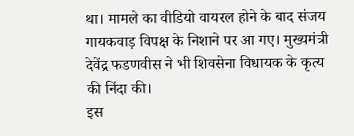था। मामले का वीडियो वायरल होने के बाद संजय गायकवाड़ विपक्ष के निशाने पर आ गए। मुख्यमंत्री देवेंद्र फडणवीस ने भी शिवसेना विधायक के कृत्य की निंदा की।
इस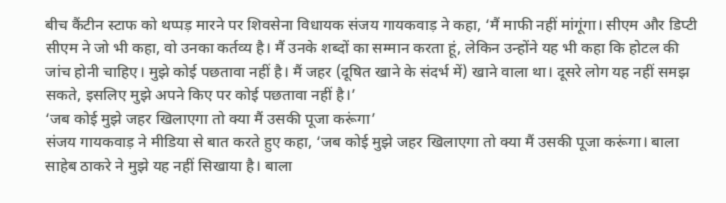बीच कैंटीन स्टाफ को थप्पड़ मारने पर शिवसेना विधायक संजय गायकवाड़ ने कहा, ‘मैं माफी नहीं मांगूंगा। सीएम और डिप्टी सीएम ने जो भी कहा, वो उनका कर्तव्य है। मैं उनके शब्दों का सम्मान करता हूं, लेकिन उन्होंने यह भी कहा कि होटल की जांच होनी चाहिए। मुझे कोई पछतावा नहीं है। मैं जहर (दूषित खाने के संदर्भ में) खाने वाला था। दूसरे लोग यह नहीं समझ सकते, इसलिए मुझे अपने किए पर कोई पछतावा नहीं है।’
‘जब कोई मुझे जहर खिलाएगा तो क्या मैं उसकी पूजा करूंगा’
संजय गायकवाड़ ने मीडिया से बात करते हुए कहा, ‘जब कोई मुझे जहर खिलाएगा तो क्या मैं उसकी पूजा करूंगा। बाला साहेब ठाकरे ने मुझे यह नहीं सिखाया है। बाला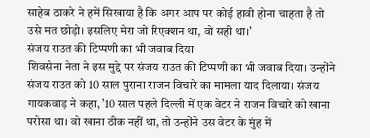साहेब ठाकरे ने हमें सिखाया है कि अगर आप पर कोई हावी होना चाहता है तो उसे मत छोड़ो। इसलिए मेरा जो रिएक्शन था, वो सही था।’
संजय राउत की टिप्पणी का भी जवाब दिया
शिवसेना नेता ने इस मुद्दे पर संजय राउत की टिप्पणी का भी जवाब दिया। उन्होंने संजय राउत को 10 साल पुराना राजन विचारे का मामला याद दिलाया। संजय गायकवाड़ ने कहा, ’10 साल पहले दिल्ली में एक वेटर ने राजन विचारे को खाना परोसा था। वो खाना ठीक नहीं था, तो उन्होंने उस वेटर के मुंह में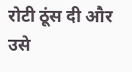रोटी ठूंस दी और उसे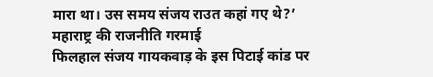मारा था। उस समय संजय राउत कहां गए थे?’
महाराष्ट्र की राजनीति गरमाई
फिलहाल संजय गायकवाड़ के इस पिटाई कांड पर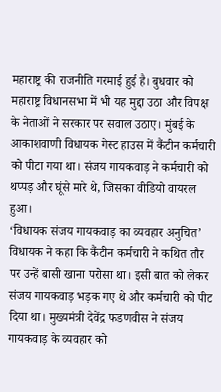महाराष्ट्र की राजनीति गरमाई हुई है। बुधवार को महाराष्ट्र विधानसभा में भी यह मुद्दा उठा और विपक्ष के नेताओं ने सरकार पर सवाल उठाए। मुंबई के आकाशवाणी विधायक गेस्ट हाउस में कैंटीन कर्मचारी को पीटा गया था। संजय गायकवाड़ ने कर्मचारी को थप्पड़ और घूंसे मारे थे, जिसका वीडियो वायरल हुआ।
‘विधायक संजय गायकवाड़ का व्यवहार अनुचित’
विधायक ने कहा कि कैंटीन कर्मचारी ने कथित तौर पर उन्हें बासी खाना परोसा था। इसी बात को लेकर संजय गायकवाड़ भड़क गए थे और कर्मचारी को पीट दिया था। मुख्यमंत्री देवेंद्र फडणवीस ने संजय गायकवाड़ के व्यवहार को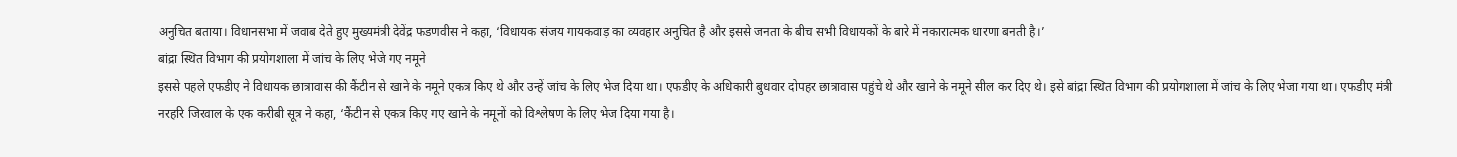अनुचित बताया। विधानसभा में जवाब देते हुए मुख्यमंत्री देवेंद्र फडणवीस ने कहा, ‘विधायक संजय गायकवाड़ का व्यवहार अनुचित है और इससे जनता के बीच सभी विधायकों के बारे में नकारात्मक धारणा बनती है।’
बांद्रा स्थित विभाग की प्रयोगशाला में जांच के लिए भेजे गए नमूने
इससे पहले एफडीए ने विधायक छात्रावास की कैंटीन से खाने के नमूने एकत्र किए थे और उन्हें जांच के लिए भेज दिया था। एफडीए के अधिकारी बुधवार दोपहर छात्रावास पहुंचे थे और खाने के नमूने सील कर दिए थे। इसे बांद्रा स्थित विभाग की प्रयोगशाला में जांच के लिए भेजा गया था। एफडीए मंत्री नरहरि जिरवाल के एक करीबी सूत्र ने कहा, ‘कैंटीन से एकत्र किए गए खाने के नमूनों को विश्लेषण के लिए भेज दिया गया है।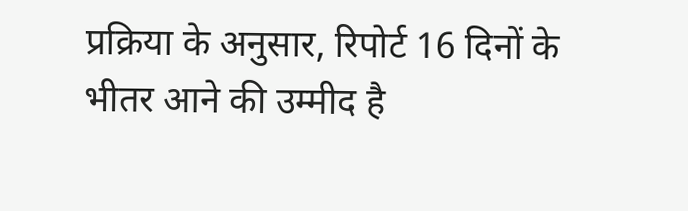प्रक्रिया के अनुसार, रिपोर्ट 16 दिनों के भीतर आने की उम्मीद है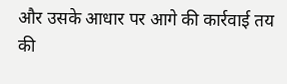और उसके आधार पर आगे की कार्रवाई तय की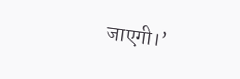जाएगी।’